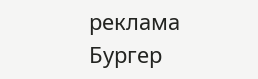реклама
Бургер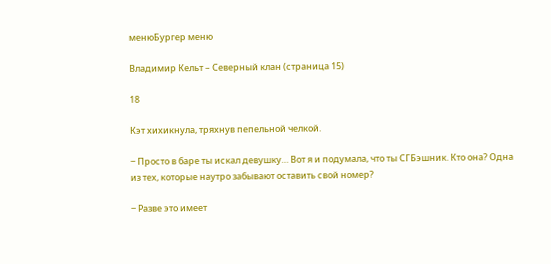менюБургер меню

Владимир Кельт – Северный клан (страница 15)

18

Кэт хихикнула, тряхнув пепельной челкой.

‒ Просто в баре ты искал девушку… Вот я и подумала, что ты СГБэшник. Кто она? Одна из тех, которые наутро забывают оставить свой номер?

‒ Разве это имеет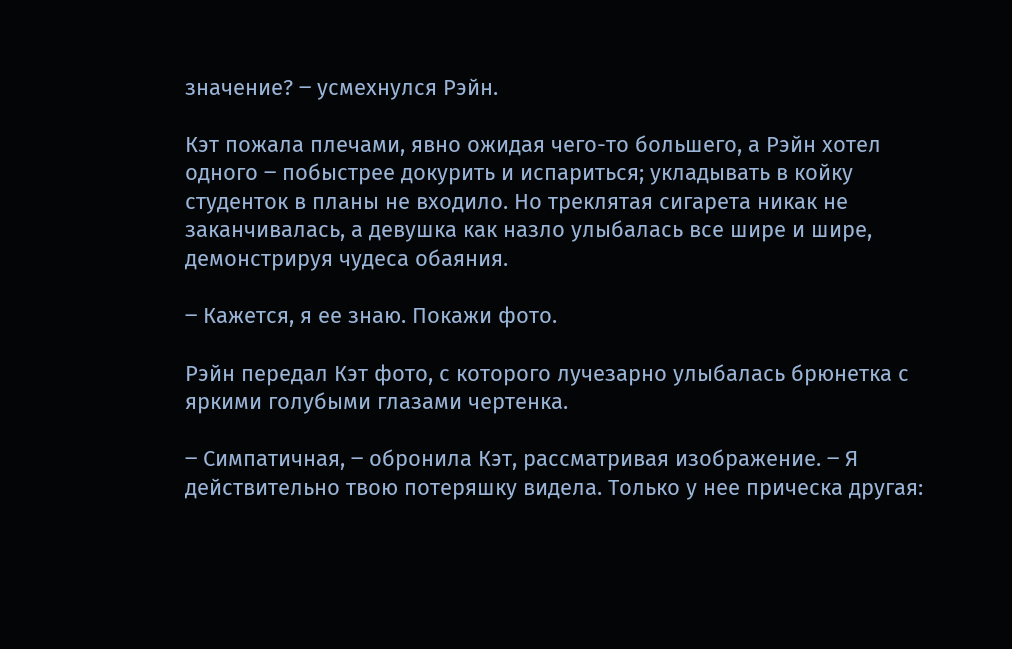значение? ‒ усмехнулся Рэйн.

Кэт пожала плечами, явно ожидая чего-то большего, а Рэйн хотел одного ‒ побыстрее докурить и испариться; укладывать в койку студенток в планы не входило. Но треклятая сигарета никак не заканчивалась, а девушка как назло улыбалась все шире и шире, демонстрируя чудеса обаяния.

‒ Кажется, я ее знаю. Покажи фото.

Рэйн передал Кэт фото, с которого лучезарно улыбалась брюнетка с яркими голубыми глазами чертенка.

‒ Симпатичная, ‒ обронила Кэт, рассматривая изображение. ‒ Я действительно твою потеряшку видела. Только у нее прическа другая: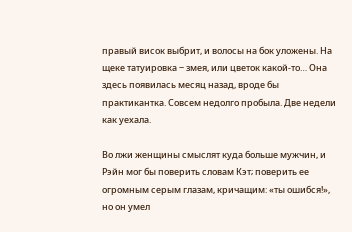правый висок выбрит, и волосы на бок уложены. На щеке татуировка ‒ змея, или цветок какой-то… Она здесь появилась месяц назад, вроде бы практикантка. Совсем недолго пробыла. Две недели как уехала.

Во лжи женщины смыслят куда больше мужчин, и Рэйн мог бы поверить словам Кэт; поверить ее огромным серым глазам, кричащим: «ты ошибся!», но он умел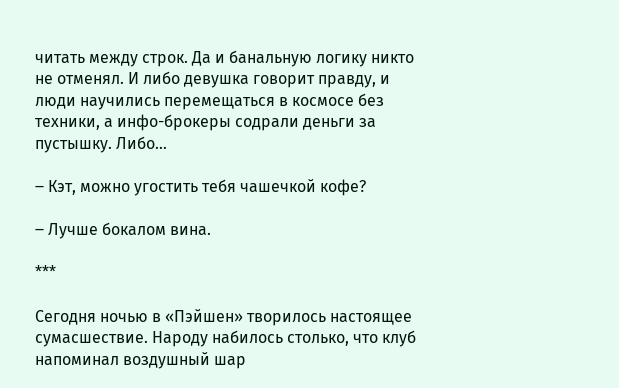читать между строк. Да и банальную логику никто не отменял. И либо девушка говорит правду, и люди научились перемещаться в космосе без техники, а инфо-брокеры содрали деньги за пустышку. Либо…

‒ Кэт, можно угостить тебя чашечкой кофе?

‒ Лучше бокалом вина.

***

Сегодня ночью в «Пэйшен» творилось настоящее сумасшествие. Народу набилось столько, что клуб напоминал воздушный шар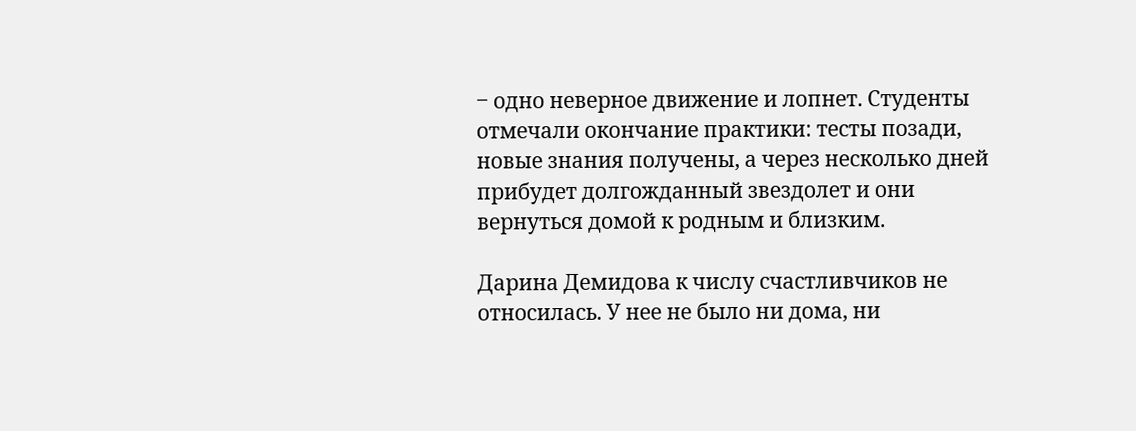‒ одно неверное движение и лопнет. Студенты отмечали окончание практики: тесты позади, новые знания получены, а через несколько дней прибудет долгожданный звездолет и они вернуться домой к родным и близким.

Дарина Демидова к числу счастливчиков не относилась. У нее не было ни дома, ни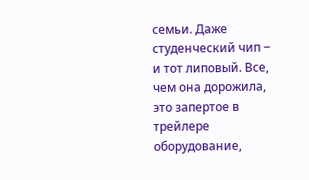семьи. Даже студенческий чип ‒ и тот липовый. Все, чем она дорожила, это запертое в трейлере оборудование,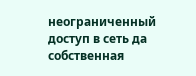неограниченный доступ в сеть да собственная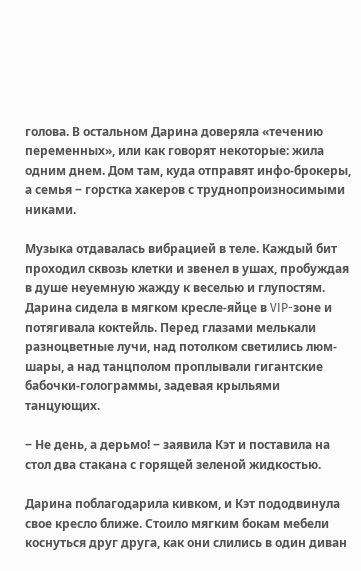голова. В остальном Дарина доверяла «течению переменных», или как говорят некоторые: жила одним днем. Дом там, куда отправят инфо-брокеры, а семья ‒ горстка хакеров с труднопроизносимыми никами.

Музыка отдавалась вибрацией в теле. Каждый бит проходил сквозь клетки и звенел в ушах, пробуждая в душе неуемную жажду к веселью и глупостям. Дарина сидела в мягком кресле-яйце в VIP-зоне и потягивала коктейль. Перед глазами мелькали разноцветные лучи, над потолком светились люм-шары, а над танцполом проплывали гигантские бабочки-голограммы, задевая крыльями танцующих.

‒ Не день, а дерьмо! ‒ заявила Кэт и поставила на стол два стакана с горящей зеленой жидкостью.

Дарина поблагодарила кивком, и Кэт пододвинула свое кресло ближе. Стоило мягким бокам мебели коснуться друг друга, как они слились в один диван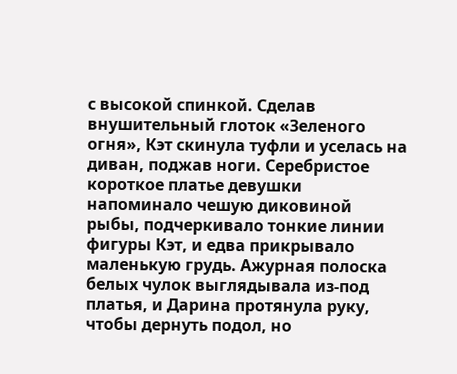с высокой спинкой. Сделав внушительный глоток «Зеленого огня», Кэт скинула туфли и уселась на диван, поджав ноги. Серебристое короткое платье девушки напоминало чешую диковиной рыбы, подчеркивало тонкие линии фигуры Кэт, и едва прикрывало маленькую грудь. Ажурная полоска белых чулок выглядывала из-под платья, и Дарина протянула руку, чтобы дернуть подол, но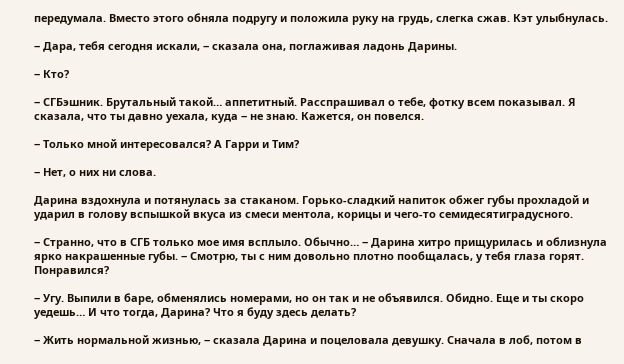передумала. Вместо этого обняла подругу и положила руку на грудь, слегка сжав. Кэт улыбнулась.

‒ Дара, тебя сегодня искали, ‒ сказала она, поглаживая ладонь Дарины.

‒ Кто?

‒ СГБэшник. Брутальный такой… аппетитный. Расспрашивал о тебе, фотку всем показывал. Я сказала, что ты давно уехала, куда ‒ не знаю. Кажется, он повелся.

‒ Только мной интересовался? А Гарри и Тим?

‒ Нет, о них ни слова.

Дарина вздохнула и потянулась за стаканом. Горько-сладкий напиток обжег губы прохладой и ударил в голову вспышкой вкуса из смеси ментола, корицы и чего-то семидесятиградусного.

‒ Странно, что в СГБ только мое имя всплыло. Обычно… ‒ Дарина хитро прищурилась и облизнула ярко накрашенные губы. ‒ Смотрю, ты с ним довольно плотно пообщалась, у тебя глаза горят. Понравился?

‒ Угу. Выпили в баре, обменялись номерами, но он так и не объявился. Обидно. Еще и ты скоро уедешь… И что тогда, Дарина? Что я буду здесь делать?

‒ Жить нормальной жизнью, ‒ сказала Дарина и поцеловала девушку. Сначала в лоб, потом в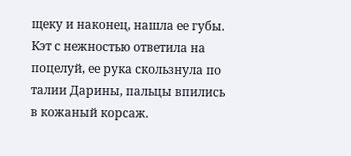щеку и наконец, нашла ее губы. Кэт с нежностью ответила на поцелуй, ее рука скользнула по талии Дарины, пальцы впились в кожаный корсаж.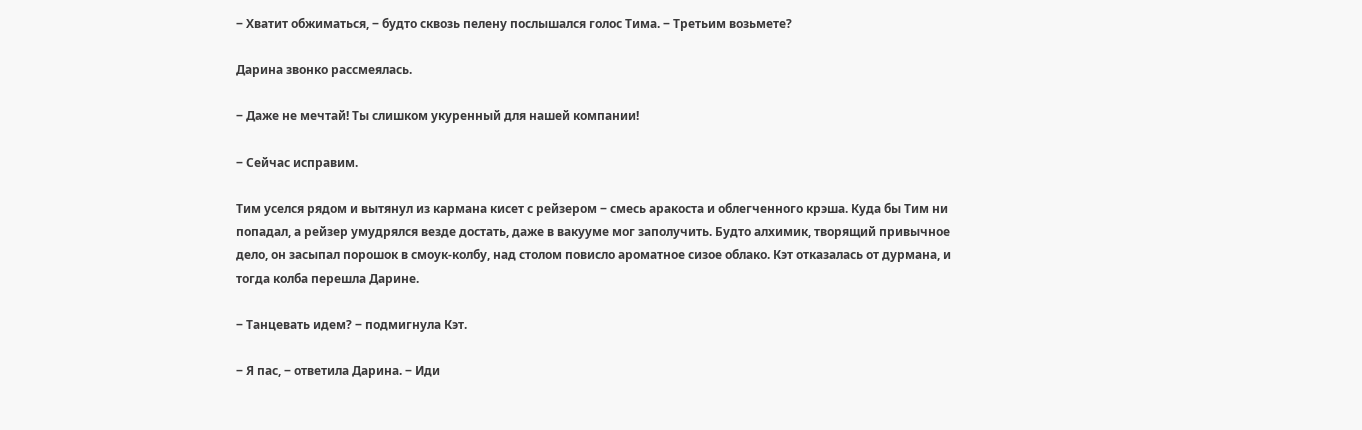‒ Хватит обжиматься, ‒ будто сквозь пелену послышался голос Тима. ‒ Третьим возьмете?

Дарина звонко рассмеялась.

‒ Даже не мечтай! Ты слишком укуренный для нашей компании!

‒ Сейчас исправим.

Тим уселся рядом и вытянул из кармана кисет с рейзером ‒ смесь аракоста и облегченного крэша. Куда бы Тим ни попадал, а рейзер умудрялся везде достать, даже в вакууме мог заполучить. Будто алхимик, творящий привычное дело, он засыпал порошок в смоук-колбу, над столом повисло ароматное сизое облако. Кэт отказалась от дурмана, и тогда колба перешла Дарине.

‒ Танцевать идем? ‒ подмигнула Кэт.

‒ Я пас, ‒ ответила Дарина. ‒ Иди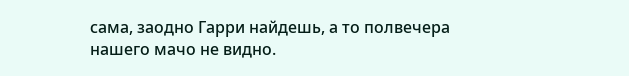сама, заодно Гарри найдешь, а то полвечера нашего мачо не видно.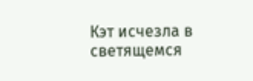Кэт исчезла в светящемся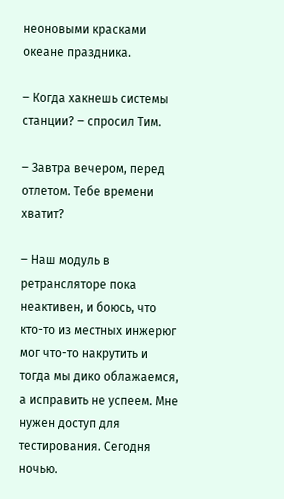неоновыми красками океане праздника.

‒ Когда хакнешь системы станции? ‒ спросил Тим.

‒ Завтра вечером, перед отлетом. Тебе времени хватит?

‒ Наш модуль в ретрансляторе пока неактивен, и боюсь, что кто-то из местных инжерюг мог что-то накрутить и тогда мы дико облажаемся, а исправить не успеем. Мне нужен доступ для тестирования. Сегодня ночью.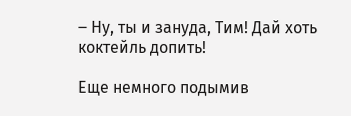‒ Ну, ты и зануда, Тим! Дай хоть коктейль допить!

Еще немного подымив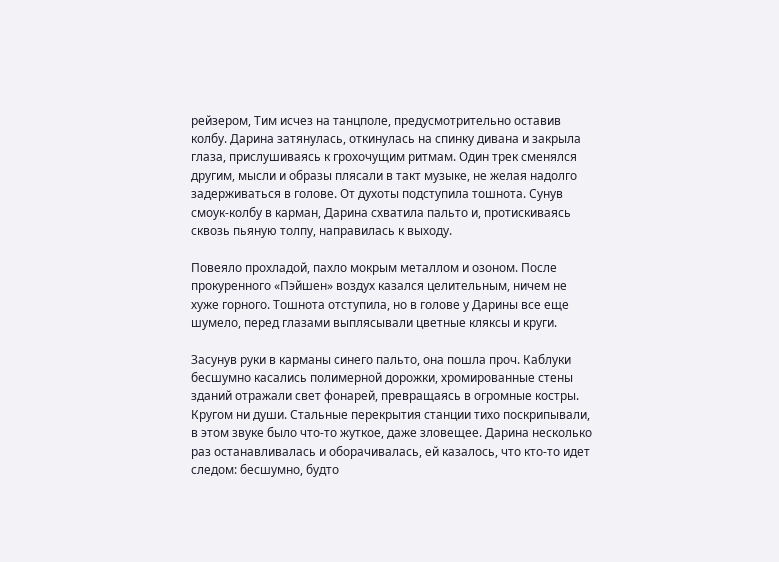рейзером, Тим исчез на танцполе, предусмотрительно оставив колбу. Дарина затянулась, откинулась на спинку дивана и закрыла глаза, прислушиваясь к грохочущим ритмам. Один трек сменялся другим, мысли и образы плясали в такт музыке, не желая надолго задерживаться в голове. От духоты подступила тошнота. Сунув смоук-колбу в карман, Дарина схватила пальто и, протискиваясь сквозь пьяную толпу, направилась к выходу.

Повеяло прохладой, пахло мокрым металлом и озоном. После прокуренного «Пэйшен» воздух казался целительным, ничем не хуже горного. Тошнота отступила, но в голове у Дарины все еще шумело, перед глазами выплясывали цветные кляксы и круги.

Засунув руки в карманы синего пальто, она пошла проч. Каблуки бесшумно касались полимерной дорожки, хромированные стены зданий отражали свет фонарей, превращаясь в огромные костры. Кругом ни души. Стальные перекрытия станции тихо поскрипывали, в этом звуке было что-то жуткое, даже зловещее. Дарина несколько раз останавливалась и оборачивалась, ей казалось, что кто-то идет следом: бесшумно, будто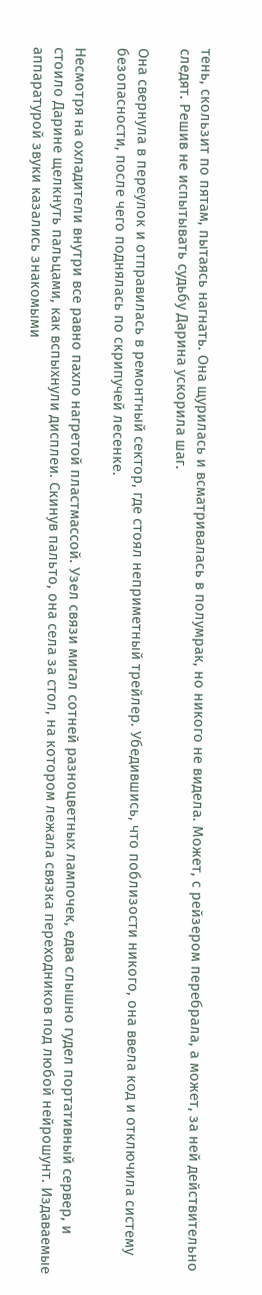тень, скользит по пятам, пытаясь нагнать. Она щурилась и всматривалась в полумрак, но никого не видела. Может, с рейзером перебрала, а может, за ней действительно следят. Решив не испытывать судьбу Дарина ускорила шаг.

Она свернула в переулок и отправилась в ремонтный сектор, где стоял неприметный трейлер. Убедившись, что поблизости никого, она ввела код и отключила систему безопасности, после чего поднялась по скрипучей лесенке.

Несмотря на охладители внутри все равно пахло нагретой пластмассой. Узел связи мигал сотней разноцветных лампочек, едва слышно гудел портативный сервер, и стоило Дарине щелкнуть пальцами, как вспыхнули дисплеи. Скинув пальто, она села за стол, на котором лежала связка переходников под любой нейрошунт. Издаваемые аппаратурой звуки казались знакомыми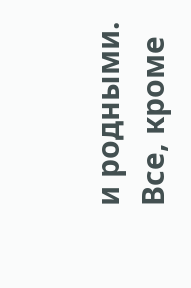и родными. Все, кроме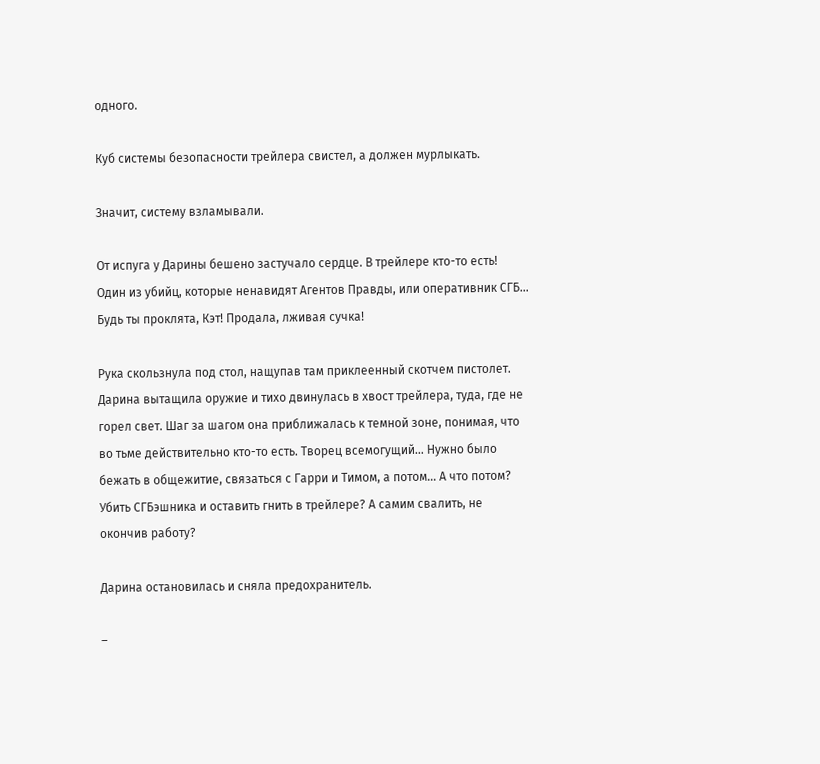одного.

Куб системы безопасности трейлера свистел, а должен мурлыкать.

Значит, систему взламывали.

От испуга у Дарины бешено застучало сердце. В трейлере кто-то есть! Один из убийц, которые ненавидят Агентов Правды, или оперативник СГБ… Будь ты проклята, Кэт! Продала, лживая сучка!

Рука скользнула под стол, нащупав там приклеенный скотчем пистолет. Дарина вытащила оружие и тихо двинулась в хвост трейлера, туда, где не горел свет. Шаг за шагом она приближалась к темной зоне, понимая, что во тьме действительно кто-то есть. Творец всемогущий… Нужно было бежать в общежитие, связаться с Гарри и Тимом, а потом… А что потом? Убить СГБэшника и оставить гнить в трейлере? А самим свалить, не окончив работу?

Дарина остановилась и сняла предохранитель.

–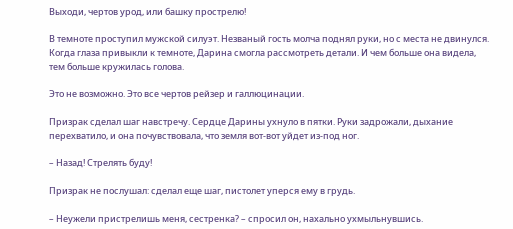Выходи, чертов урод, или башку прострелю!

В темноте проступил мужской силуэт. Незваный гость молча поднял руки, но с места не двинулся. Когда глаза привыкли к темноте, Дарина смогла рассмотреть детали. И чем больше она видела, тем больше кружилась голова.

Это не возможно. Это все чертов рейзер и галлюцинации.

Призрак сделал шаг навстречу. Сердце Дарины ухнуло в пятки. Руки задрожали, дыхание перехватило, и она почувствовала, что земля вот-вот уйдет из-под ног.

– Назад! Стрелять буду!

Призрак не послушал: сделал еще шаг, пистолет уперся ему в грудь.

– Неужели пристрелишь меня, сестренка? – спросил он, нахально ухмыльнувшись.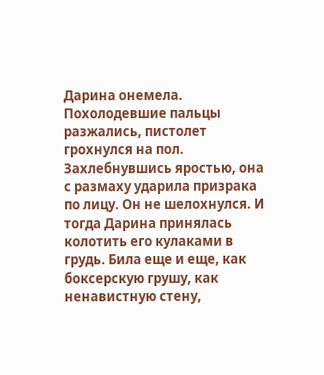Дарина онемела. Похолодевшие пальцы разжались, пистолет грохнулся на пол. Захлебнувшись яростью, она с размаху ударила призрака по лицу. Он не шелохнулся. И тогда Дарина принялась колотить его кулаками в грудь. Била еще и еще, как боксерскую грушу, как ненавистную стену,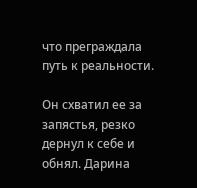что преграждала путь к реальности.

Он схватил ее за запястья, резко дернул к себе и обнял. Дарина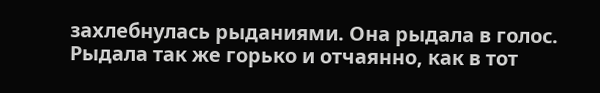захлебнулась рыданиями. Она рыдала в голос. Рыдала так же горько и отчаянно, как в тот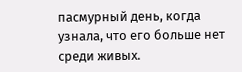пасмурный день, когда узнала, что его больше нет среди живых.